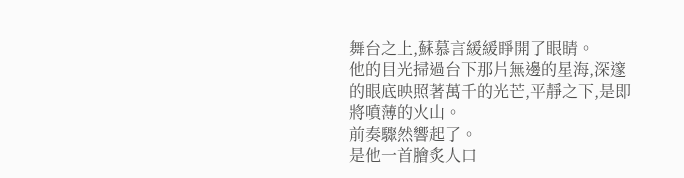舞台之上,蘇慕言緩緩睜開了眼睛。
他的目光掃過台下那片無邊的星海,深邃的眼底映照著萬千的光芒,平靜之下,是即將噴薄的火山。
前奏驟然響起了。
是他一首膾炙人口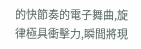的快節奏的電子舞曲,旋律極具衝擊力,瞬間將現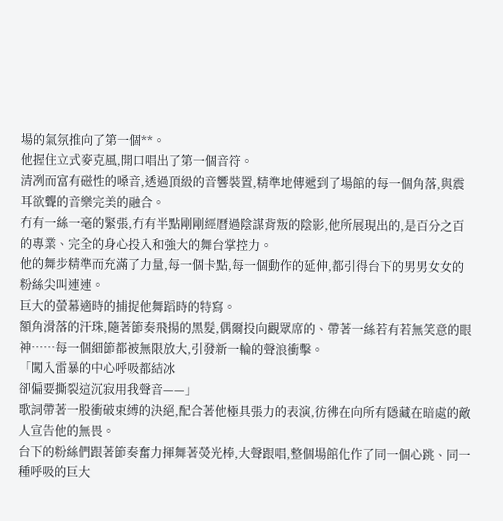場的氣氛推向了第一個**。
他握住立式麥克風,開口唱出了第一個音符。
清冽而富有磁性的嗓音,透過頂級的音響裝置,精準地傳遞到了場館的每一個角落,與震耳欲聾的音樂完美的融合。
冇有一絲一毫的緊張,冇有半點剛剛經曆過陰謀背叛的陰影,他所展現出的,是百分之百的專業、完全的身心投入和強大的舞台掌控力。
他的舞步精準而充滿了力量,每一個卡點,每一個動作的延伸,都引得台下的男男女女的粉絲尖叫連連。
巨大的螢幕適時的捕捉他舞蹈時的特寫。
額角滑落的汗珠,隨著節奏飛揚的黑髮,偶爾投向觀眾席的、帶著一絲若有若無笑意的眼神……每一個細節都被無限放大,引發新一輪的聲浪衝擊。
「闖入雷暴的中心呼吸都結冰
卻偏要撕裂這沉寂用我聲音——」
歌詞帶著一股衝破束縛的決絕,配合著他極具張力的表演,彷彿在向所有隱藏在暗處的敵人宣告他的無畏。
台下的粉絲們跟著節奏奮力揮舞著熒光棒,大聲跟唱,整個場館化作了同一個心跳、同一種呼吸的巨大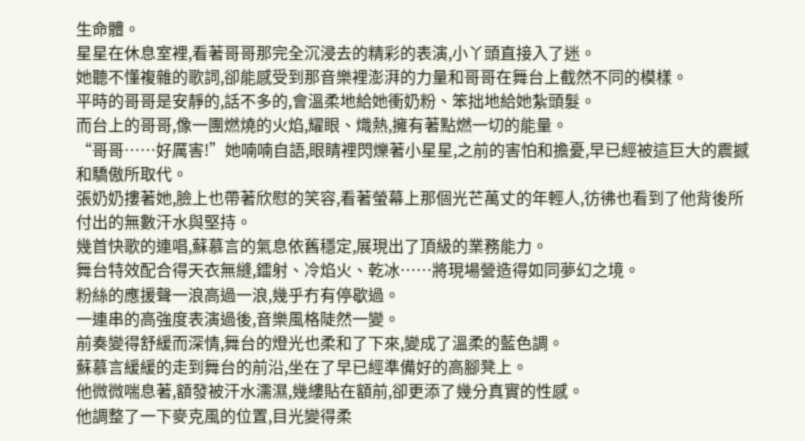生命體。
星星在休息室裡,看著哥哥那完全沉浸去的精彩的表演,小丫頭直接入了迷。
她聽不懂複雜的歌詞,卻能感受到那音樂裡澎湃的力量和哥哥在舞台上截然不同的模樣。
平時的哥哥是安靜的,話不多的,會溫柔地給她衝奶粉、笨拙地給她紮頭髮。
而台上的哥哥,像一團燃燒的火焰,耀眼、熾熱,擁有著點燃一切的能量。
“哥哥……好厲害!”她喃喃自語,眼睛裡閃爍著小星星,之前的害怕和擔憂,早已經被這巨大的震撼和驕傲所取代。
張奶奶摟著她,臉上也帶著欣慰的笑容,看著螢幕上那個光芒萬丈的年輕人,彷彿也看到了他背後所付出的無數汗水與堅持。
幾首快歌的連唱,蘇慕言的氣息依舊穩定,展現出了頂級的業務能力。
舞台特效配合得天衣無縫,鐳射、冷焰火、乾冰……將現場營造得如同夢幻之境。
粉絲的應援聲一浪高過一浪,幾乎冇有停歇過。
一連串的高強度表演過後,音樂風格陡然一變。
前奏變得舒緩而深情,舞台的燈光也柔和了下來,變成了溫柔的藍色調。
蘇慕言緩緩的走到舞台的前沿,坐在了早已經準備好的高腳凳上。
他微微喘息著,額發被汗水濡濕,幾縷貼在額前,卻更添了幾分真實的性感。
他調整了一下麥克風的位置,目光變得柔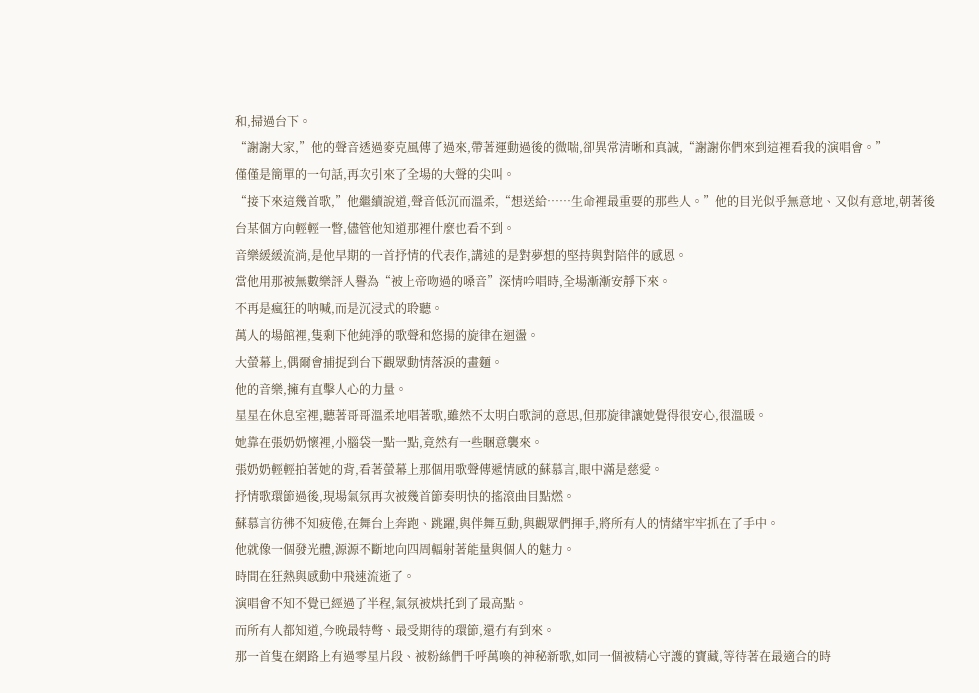和,掃過台下。
“謝謝大家,”他的聲音透過麥克風傳了過來,帶著運動過後的微喘,卻異常清晰和真誠,“謝謝你們來到這裡看我的演唱會。”
僅僅是簡單的一句話,再次引來了全場的大聲的尖叫。
“接下來這幾首歌,”他繼續說道,聲音低沉而溫柔,“想送給……生命裡最重要的那些人。”他的目光似乎無意地、又似有意地,朝著後台某個方向輕輕一瞥,儘管他知道那裡什麼也看不到。
音樂緩緩流淌,是他早期的一首抒情的代表作,講述的是對夢想的堅持與對陪伴的感恩。
當他用那被無數樂評人譽為“被上帝吻過的嗓音”深情吟唱時,全場漸漸安靜下來。
不再是瘋狂的呐喊,而是沉浸式的聆聽。
萬人的場館裡,隻剩下他純淨的歌聲和悠揚的旋律在迴盪。
大螢幕上,偶爾會捕捉到台下觀眾動情落淚的畫麵。
他的音樂,擁有直擊人心的力量。
星星在休息室裡,聽著哥哥溫柔地唱著歌,雖然不太明白歌詞的意思,但那旋律讓她覺得很安心,很溫暖。
她靠在張奶奶懷裡,小腦袋一點一點,竟然有一些睏意襲來。
張奶奶輕輕拍著她的背,看著螢幕上那個用歌聲傳遞情感的蘇慕言,眼中滿是慈愛。
抒情歌環節過後,現場氣氛再次被幾首節奏明快的搖滾曲目點燃。
蘇慕言彷彿不知疲倦,在舞台上奔跑、跳躍,與伴舞互動,與觀眾們揮手,將所有人的情緒牢牢抓在了手中。
他就像一個發光體,源源不斷地向四周輻射著能量與個人的魅力。
時間在狂熱與感動中飛速流逝了。
演唱會不知不覺已經過了半程,氣氛被烘托到了最高點。
而所有人都知道,今晚最特彆、最受期待的環節,還冇有到來。
那一首隻在網路上有過零星片段、被粉絲們千呼萬喚的神秘新歌,如同一個被精心守護的寶藏,等待著在最適合的時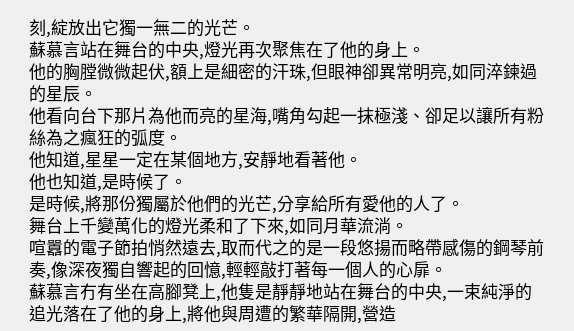刻,綻放出它獨一無二的光芒。
蘇慕言站在舞台的中央,燈光再次聚焦在了他的身上。
他的胸膛微微起伏,額上是細密的汗珠,但眼神卻異常明亮,如同淬鍊過的星辰。
他看向台下那片為他而亮的星海,嘴角勾起一抹極淺、卻足以讓所有粉絲為之瘋狂的弧度。
他知道,星星一定在某個地方,安靜地看著他。
他也知道,是時候了。
是時候,將那份獨屬於他們的光芒,分享給所有愛他的人了。
舞台上千變萬化的燈光柔和了下來,如同月華流淌。
喧囂的電子節拍悄然遠去,取而代之的是一段悠揚而略帶感傷的鋼琴前奏,像深夜獨自響起的回憶,輕輕敲打著每一個人的心扉。
蘇慕言冇有坐在高腳凳上,他隻是靜靜地站在舞台的中央,一束純淨的追光落在了他的身上,將他與周遭的繁華隔開,營造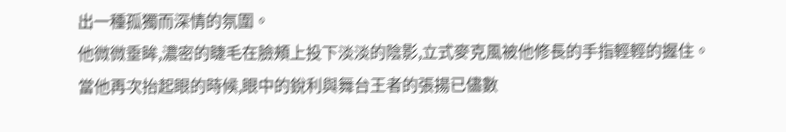出一種孤獨而深情的氛圍。
他微微垂眸,濃密的睫毛在臉頰上投下淡淡的陰影,立式麥克風被他修長的手指輕輕的握住。
當他再次抬起眼的時候,眼中的銳利與舞台王者的張揚已儘數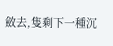斂去,隻剩下一種沉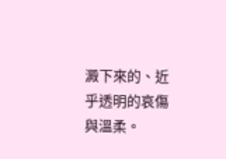澱下來的、近乎透明的哀傷與溫柔。